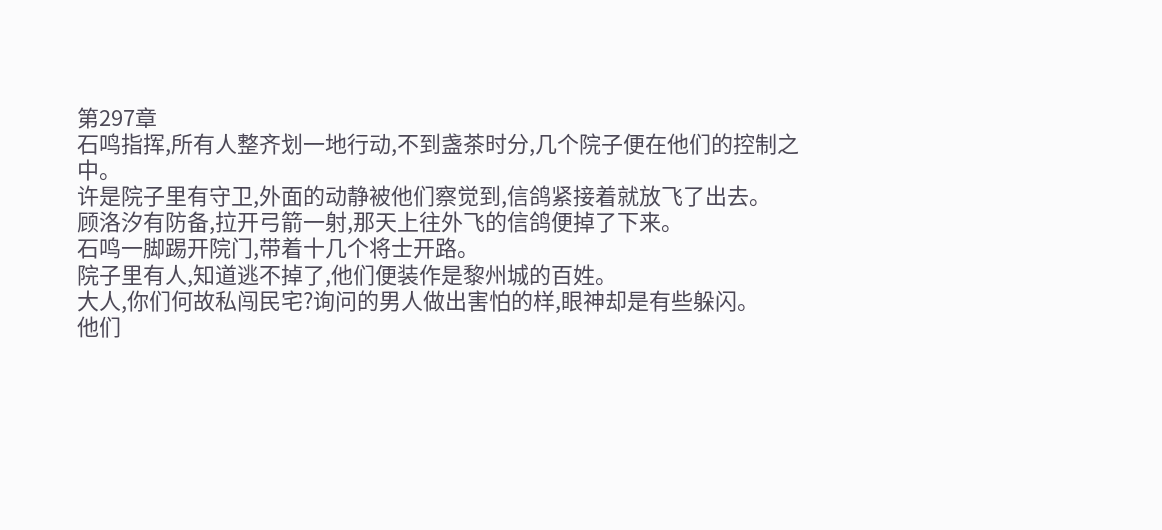第297章
石鸣指挥,所有人整齐划一地行动,不到盏茶时分,几个院子便在他们的控制之中。
许是院子里有守卫,外面的动静被他们察觉到,信鸽紧接着就放飞了出去。
顾洛汐有防备,拉开弓箭一射,那天上往外飞的信鸽便掉了下来。
石鸣一脚踢开院门,带着十几个将士开路。
院子里有人,知道逃不掉了,他们便装作是黎州城的百姓。
大人,你们何故私闯民宅?询问的男人做出害怕的样,眼神却是有些躲闪。
他们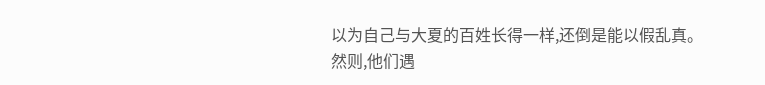以为自己与大夏的百姓长得一样,还倒是能以假乱真。
然则,他们遇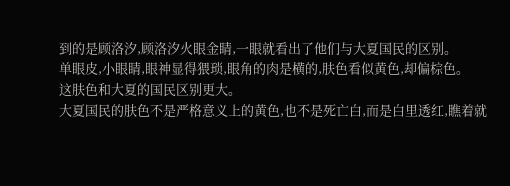到的是顾洛汐,顾洛汐火眼金睛,一眼就看出了他们与大夏国民的区别。
单眼皮,小眼睛,眼神显得猥琐,眼角的肉是横的,肤色看似黄色,却偏棕色。
这肤色和大夏的国民区别更大。
大夏国民的肤色不是严格意义上的黄色,也不是死亡白,而是白里透红,瞧着就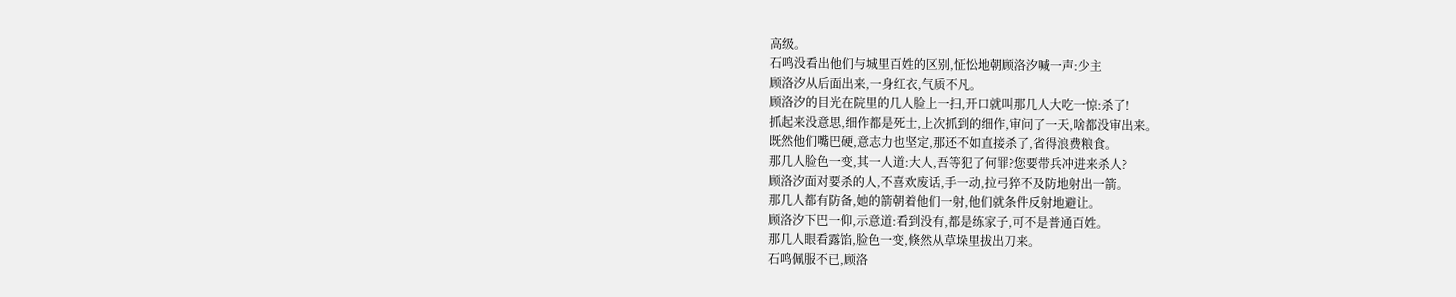高级。
石鸣没看出他们与城里百姓的区别,怔忪地朝顾洛汐喊一声:少主
顾洛汐从后面出来,一身红衣,气质不凡。
顾洛汐的目光在院里的几人脸上一扫,开口就叫那几人大吃一惊:杀了!
抓起来没意思,细作都是死士,上次抓到的细作,审问了一天,啥都没审出来。
既然他们嘴巴硬,意志力也坚定,那还不如直接杀了,省得浪费粮食。
那几人脸色一变,其一人道:大人,吾等犯了何罪?您要带兵冲进来杀人?
顾洛汐面对要杀的人,不喜欢废话,手一动,拉弓猝不及防地射出一箭。
那几人都有防备,她的箭朝着他们一射,他们就条件反射地避让。
顾洛汐下巴一仰,示意道:看到没有,都是练家子,可不是普通百姓。
那几人眼看露馅,脸色一变,倏然从草垛里拔出刀来。
石鸣佩服不已,顾洛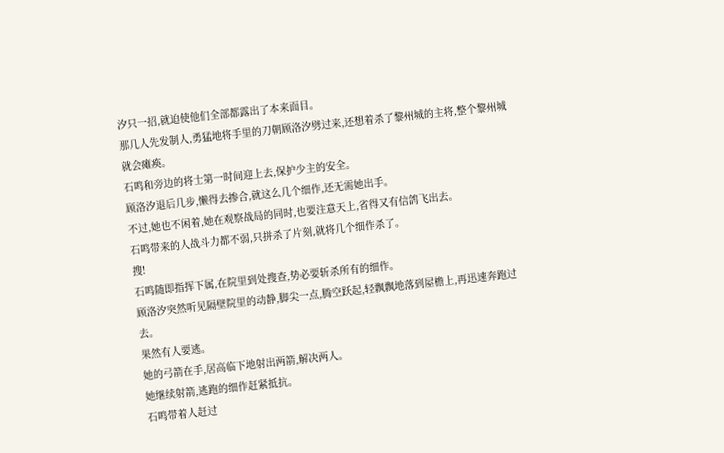汐只一招,就迫使他们全部都露出了本来面目。
那几人先发制人,勇猛地将手里的刀朝顾洛汐劈过来,还想着杀了黎州城的主将,整个黎州城就会瘫痪。
石鸣和旁边的将士第一时间迎上去,保护少主的安全。
顾洛汐退后几步,懒得去掺合,就这么几个细作,还无需她出手。
不过,她也不闲着,她在观察战局的同时,也要注意天上,省得又有信鸽飞出去。
石鸣带来的人战斗力都不弱,只拼杀了片刻,就将几个细作杀了。
搜!
石鸣随即指挥下属,在院里到处搜查,势必要斩杀所有的细作。
顾洛汐突然听见隔壁院里的动静,脚尖一点,腾空跃起,轻飘飘地落到屋檐上,再迅速奔跑过去。
果然有人要逃。
她的弓箭在手,居高临下地射出两箭,解决两人。
她继续射箭,逃跑的细作赶紧抵抗。
石鸣带着人赶过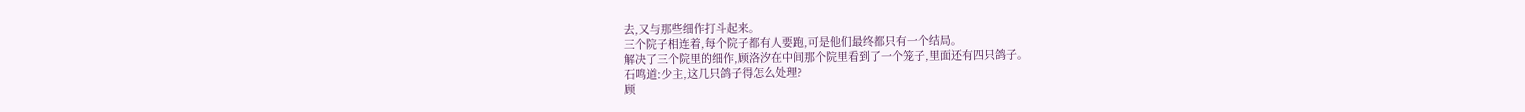去,又与那些细作打斗起来。
三个院子相连着,每个院子都有人要跑,可是他们最终都只有一个结局。
解决了三个院里的细作,顾洛汐在中间那个院里看到了一个笼子,里面还有四只鸽子。
石鸣道:少主,这几只鸽子得怎么处理?
顾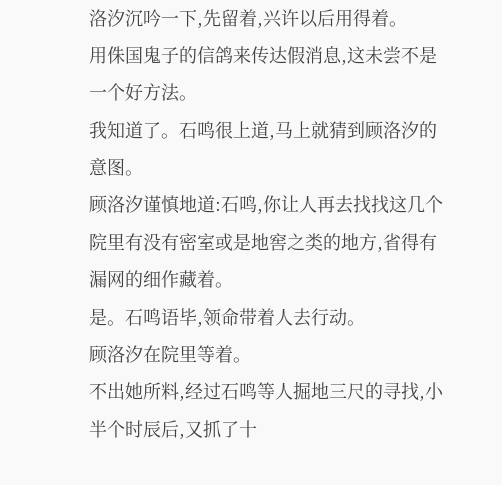洛汐沉吟一下,先留着,兴许以后用得着。
用侏国鬼子的信鸽来传达假消息,这未尝不是一个好方法。
我知道了。石鸣很上道,马上就猜到顾洛汐的意图。
顾洛汐谨慎地道:石鸣,你让人再去找找这几个院里有没有密室或是地窖之类的地方,省得有漏网的细作藏着。
是。石鸣语毕,领命带着人去行动。
顾洛汐在院里等着。
不出她所料,经过石鸣等人掘地三尺的寻找,小半个时辰后,又抓了十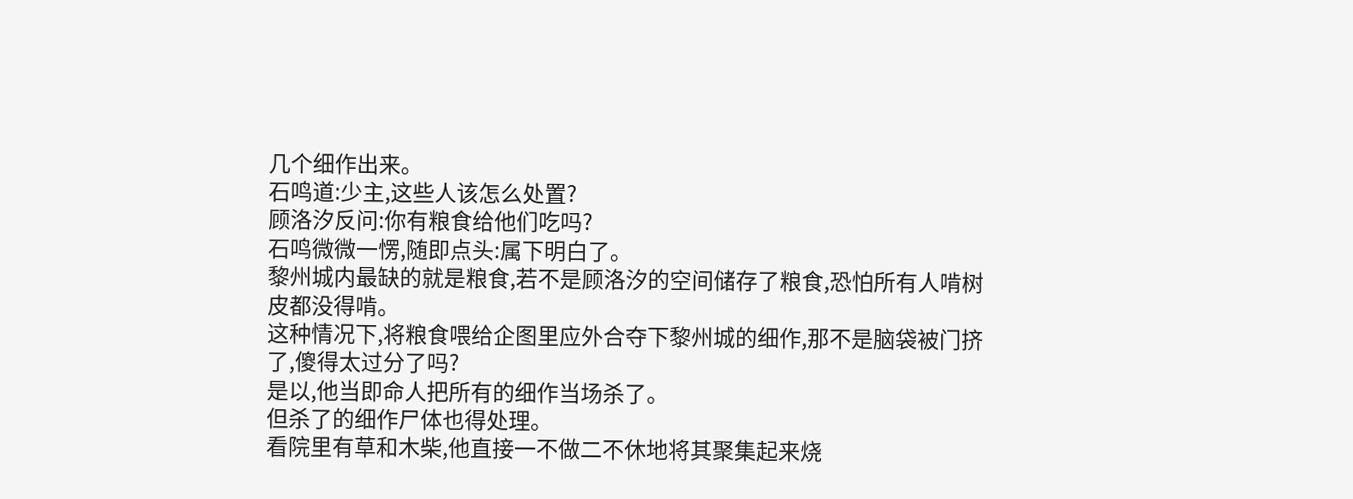几个细作出来。
石鸣道:少主,这些人该怎么处置?
顾洛汐反问:你有粮食给他们吃吗?
石鸣微微一愣,随即点头:属下明白了。
黎州城内最缺的就是粮食,若不是顾洛汐的空间储存了粮食,恐怕所有人啃树皮都没得啃。
这种情况下,将粮食喂给企图里应外合夺下黎州城的细作,那不是脑袋被门挤了,傻得太过分了吗?
是以,他当即命人把所有的细作当场杀了。
但杀了的细作尸体也得处理。
看院里有草和木柴,他直接一不做二不休地将其聚集起来烧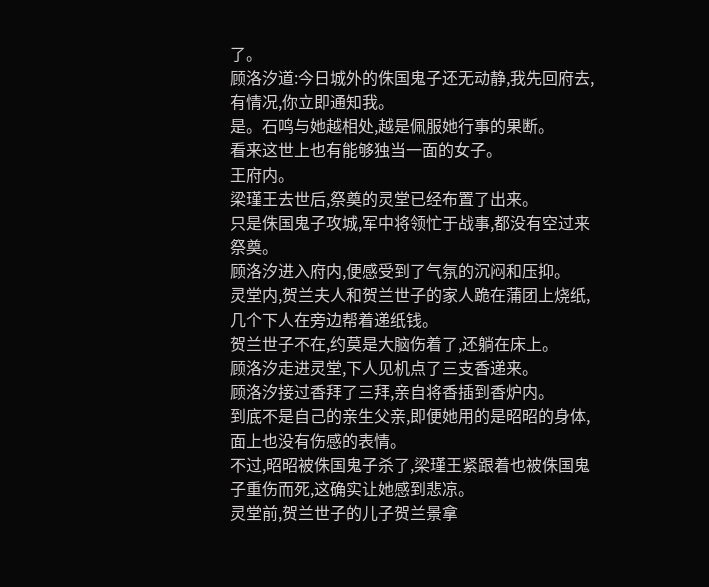了。
顾洛汐道:今日城外的侏国鬼子还无动静,我先回府去,有情况,你立即通知我。
是。石鸣与她越相处,越是佩服她行事的果断。
看来这世上也有能够独当一面的女子。
王府内。
梁瑾王去世后,祭奠的灵堂已经布置了出来。
只是侏国鬼子攻城,军中将领忙于战事,都没有空过来祭奠。
顾洛汐进入府内,便感受到了气氛的沉闷和压抑。
灵堂内,贺兰夫人和贺兰世子的家人跪在蒲团上烧纸,几个下人在旁边帮着递纸钱。
贺兰世子不在,约莫是大脑伤着了,还躺在床上。
顾洛汐走进灵堂,下人见机点了三支香递来。
顾洛汐接过香拜了三拜,亲自将香插到香炉内。
到底不是自己的亲生父亲,即便她用的是昭昭的身体,面上也没有伤感的表情。
不过,昭昭被侏国鬼子杀了,梁瑾王紧跟着也被侏国鬼子重伤而死,这确实让她感到悲凉。
灵堂前,贺兰世子的儿子贺兰景拿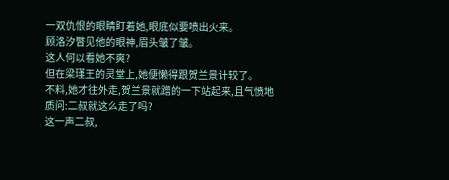一双仇恨的眼睛盯着她,眼底似要喷出火来。
顾洛汐瞥见他的眼神,眉头皱了皱。
这人何以看她不爽?
但在梁瑾王的灵堂上,她便懒得跟贺兰景计较了。
不料,她才往外走,贺兰景就蹭的一下站起来,且气愤地质问:二叔就这么走了吗?
这一声二叔,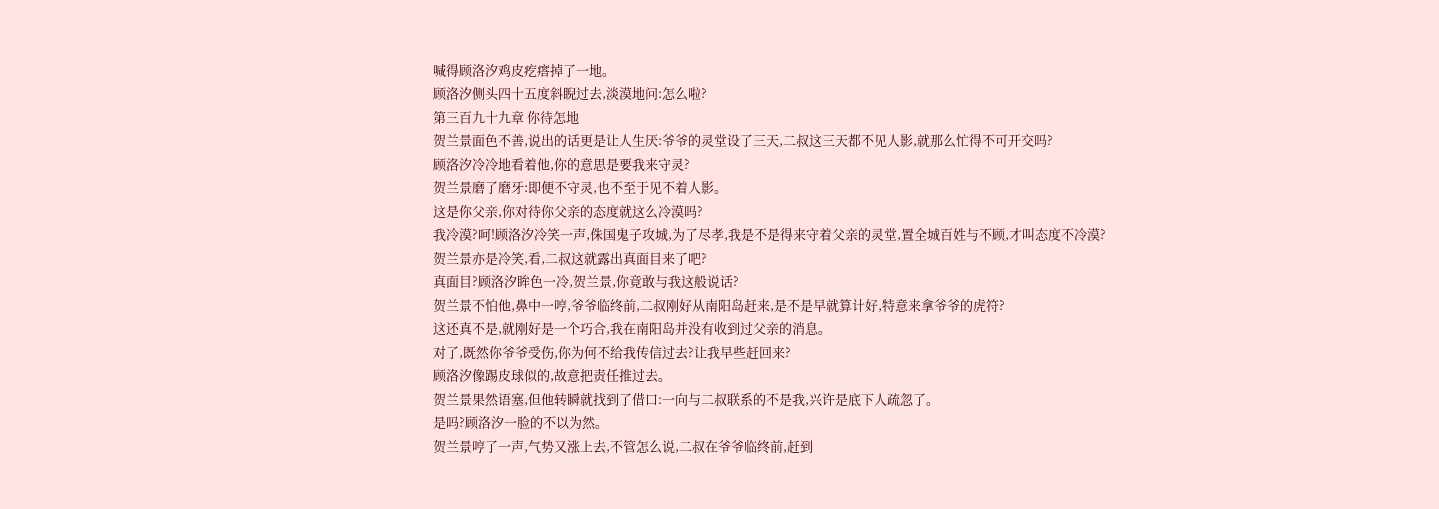喊得顾洛汐鸡皮疙瘩掉了一地。
顾洛汐侧头四十五度斜睨过去,淡漠地问:怎么啦?
第三百九十九章 你待怎地
贺兰景面色不善,说出的话更是让人生厌:爷爷的灵堂设了三天,二叔这三天都不见人影,就那么忙得不可开交吗?
顾洛汐冷冷地看着他,你的意思是要我来守灵?
贺兰景磨了磨牙:即便不守灵,也不至于见不着人影。
这是你父亲,你对待你父亲的态度就这么冷漠吗?
我冷漠?呵!顾洛汐冷笑一声,侏国鬼子攻城,为了尽孝,我是不是得来守着父亲的灵堂,置全城百姓与不顾,才叫态度不冷漠?
贺兰景亦是冷笑,看,二叔这就露出真面目来了吧?
真面目?顾洛汐眸色一冷,贺兰景,你竟敢与我这般说话?
贺兰景不怕他,鼻中一哼,爷爷临终前,二叔刚好从南阳岛赶来,是不是早就算计好,特意来拿爷爷的虎符?
这还真不是,就刚好是一个巧合,我在南阳岛并没有收到过父亲的消息。
对了,既然你爷爷受伤,你为何不给我传信过去?让我早些赶回来?
顾洛汐像踢皮球似的,故意把责任推过去。
贺兰景果然语塞,但他转瞬就找到了借口:一向与二叔联系的不是我,兴许是底下人疏忽了。
是吗?顾洛汐一脸的不以为然。
贺兰景哼了一声,气势又涨上去,不管怎么说,二叔在爷爷临终前,赶到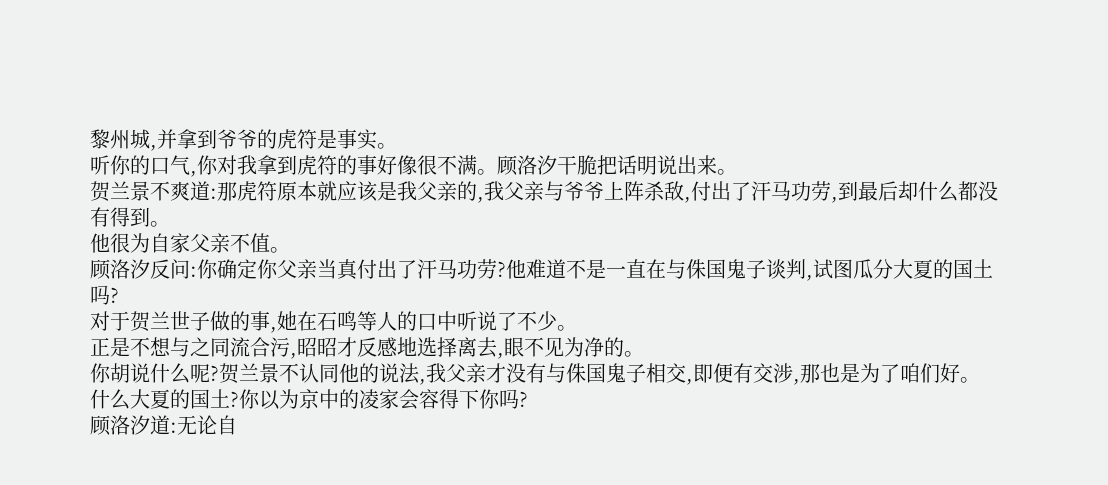黎州城,并拿到爷爷的虎符是事实。
听你的口气,你对我拿到虎符的事好像很不满。顾洛汐干脆把话明说出来。
贺兰景不爽道:那虎符原本就应该是我父亲的,我父亲与爷爷上阵杀敌,付出了汗马功劳,到最后却什么都没有得到。
他很为自家父亲不值。
顾洛汐反问:你确定你父亲当真付出了汗马功劳?他难道不是一直在与侏国鬼子谈判,试图瓜分大夏的国土吗?
对于贺兰世子做的事,她在石鸣等人的口中听说了不少。
正是不想与之同流合污,昭昭才反感地选择离去,眼不见为净的。
你胡说什么呢?贺兰景不认同他的说法,我父亲才没有与侏国鬼子相交,即便有交涉,那也是为了咱们好。
什么大夏的国土?你以为京中的凌家会容得下你吗?
顾洛汐道:无论自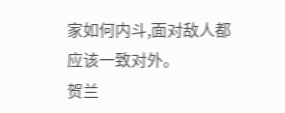家如何内斗,面对敌人都应该一致对外。
贺兰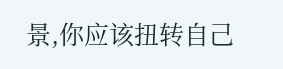景,你应该扭转自己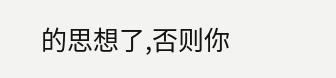的思想了,否则你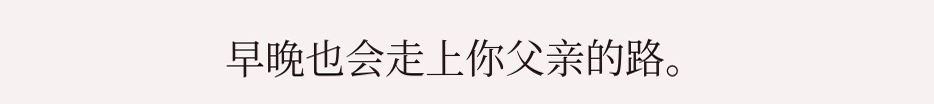早晚也会走上你父亲的路。